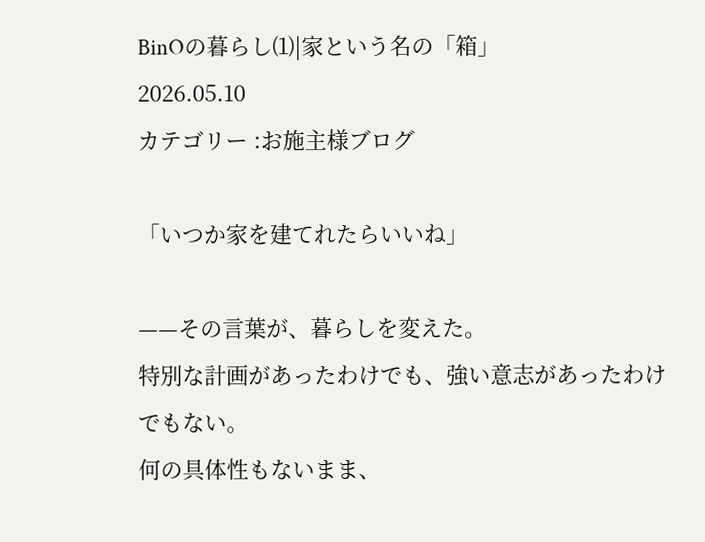BinOの暮らし⑴|家という名の「箱」
2026.05.10
カテゴリー :お施主様ブログ

「いつか家を建てれたらいいね」

——その言葉が、暮らしを変えた。
特別な計画があったわけでも、強い意志があったわけでもない。
何の具体性もないまま、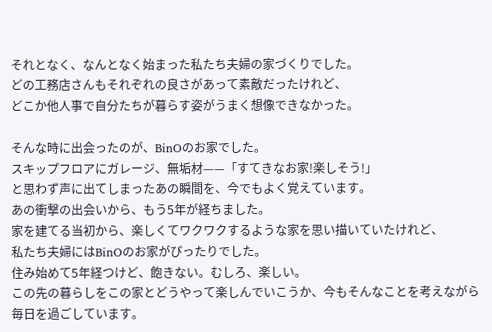それとなく、なんとなく始まった私たち夫婦の家づくりでした。
どの工務店さんもそれぞれの良さがあって素敵だったけれど、
どこか他人事で自分たちが暮らす姿がうまく想像できなかった。

そんな時に出会ったのが、BinOのお家でした。
スキップフロアにガレージ、無垢材——「すてきなお家!楽しそう!」
と思わず声に出てしまったあの瞬間を、今でもよく覚えています。
あの衝撃の出会いから、もう5年が経ちました。
家を建てる当初から、楽しくてワクワクするような家を思い描いていたけれど、
私たち夫婦にはBinOのお家がぴったりでした。
住み始めて5年経つけど、飽きない。むしろ、楽しい。
この先の暮らしをこの家とどうやって楽しんでいこうか、今もそんなことを考えながら毎日を過ごしています。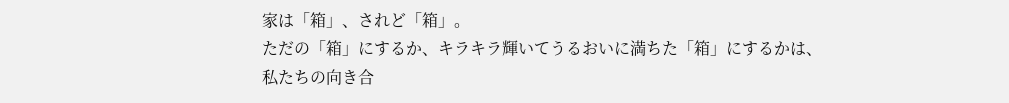家は「箱」、されど「箱」。
ただの「箱」にするか、キラキラ輝いてうるおいに満ちた「箱」にするかは、
私たちの向き合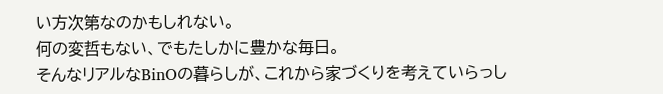い方次第なのかもしれない。
何の変哲もない、でもたしかに豊かな毎日。
そんなリアルなBinOの暮らしが、これから家づくりを考えていらっし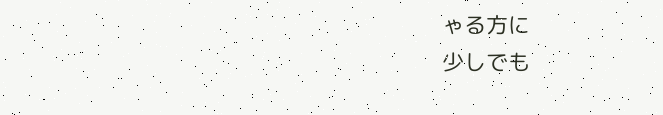ゃる方に
少しでも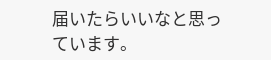届いたらいいなと思っています。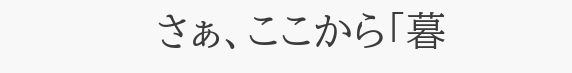さぁ、ここから「暮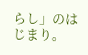らし」のはじまり。